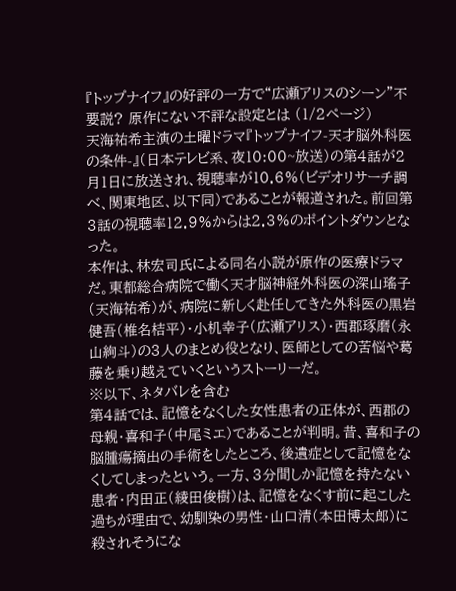『トップナイフ』の好評の一方で“広瀬アリスのシーン”不要説? 原作にない不評な設定とは (1/2ページ)
天海祐希主演の土曜ドラマ『トップナイフ-天才脳外科医の条件-』(日本テレビ系、夜10:00~放送)の第4話が2月1日に放送され、視聴率が10.6%(ビデオリサーチ調べ、関東地区、以下同)であることが報道された。前回第3話の視聴率12.9%からは2.3%のポイントダウンとなった。
本作は、林宏司氏による同名小説が原作の医療ドラマだ。東都総合病院で働く天才脳神経外科医の深山瑤子(天海祐希)が、病院に新しく赴任してきた外科医の黒岩健吾(椎名桔平)・小机幸子(広瀬アリス)・西郡琢磨(永山絢斗)の3人のまとめ役となり、医師としての苦悩や葛藤を乗り越えていくというストーリーだ。
※以下、ネタバレを含む
第4話では、記憶をなくした女性患者の正体が、西郡の母親・喜和子(中尾ミエ)であることが判明。昔、喜和子の脳腫瘍摘出の手術をしたところ、後遺症として記憶をなくしてしまったという。一方、3分間しか記憶を持たない患者・内田正(綾田俊樹)は、記憶をなくす前に起こした過ちが理由で、幼馴染の男性・山口清(本田博太郎)に殺されそうにな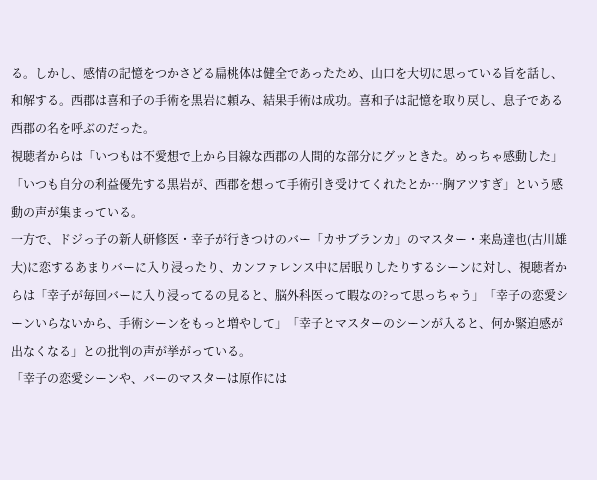る。しかし、感情の記憶をつかさどる扁桃体は健全であったため、山口を大切に思っている旨を話し、和解する。西郡は喜和子の手術を黒岩に頼み、結果手術は成功。喜和子は記憶を取り戻し、息子である西郡の名を呼ぶのだった。
視聴者からは「いつもは不愛想で上から目線な西郡の人間的な部分にグッときた。めっちゃ感動した」「いつも自分の利益優先する黒岩が、西郡を想って手術引き受けてくれたとか…胸アツすぎ」という感動の声が集まっている。
一方で、ドジっ子の新人研修医・幸子が行きつけのバー「カサブランカ」のマスター・来島達也(古川雄大)に恋するあまりバーに入り浸ったり、カンファレンス中に居眠りしたりするシーンに対し、視聴者からは「幸子が毎回バーに入り浸ってるの見ると、脳外科医って暇なの?って思っちゃう」「幸子の恋愛シーンいらないから、手術シーンをもっと増やして」「幸子とマスターのシーンが入ると、何か緊迫感が出なくなる」との批判の声が挙がっている。
「幸子の恋愛シーンや、バーのマスターは原作には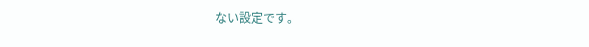ない設定です。